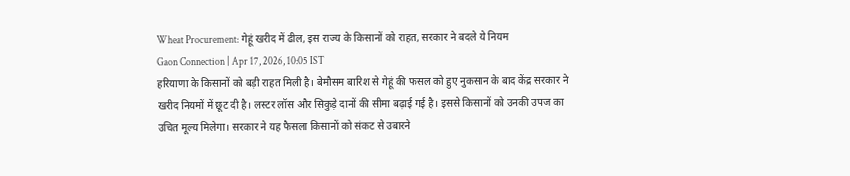Wheat Procurement: गेहूं खरीद में ढील, इस राज्य के किसानों को राहत, सरकार ने बदले ये नियम
Gaon Connection | Apr 17, 2026, 10:05 IST
हरियाणा के किसानों को बड़ी राहत मिली है। बेमौसम बारिश से गेहूं की फसल को हुए नुकसान के बाद केंद्र सरकार ने खरीद नियमों में छूट दी है। लस्टर लॉस और सिकुड़े दानों की सीमा बढ़ाई गई है। इससे किसानों को उनकी उपज का उचित मूल्य मिलेगा। सरकार ने यह फैसला किसानों को संकट से उबारने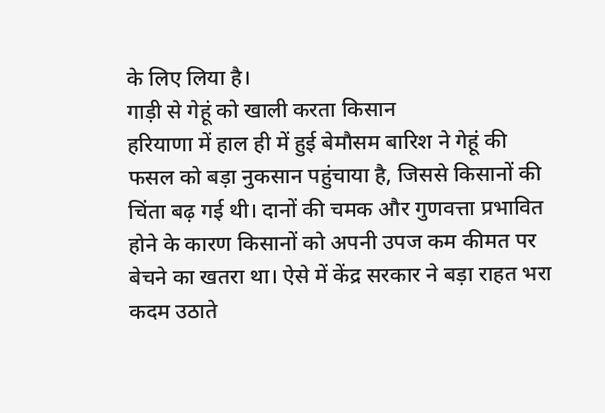के लिए लिया है।
गाड़ी से गेहूं को खाली करता किसान
हरियाणा में हाल ही में हुई बेमौसम बारिश ने गेहूं की फसल को बड़ा नुकसान पहुंचाया है, जिससे किसानों की चिंता बढ़ गई थी। दानों की चमक और गुणवत्ता प्रभावित होने के कारण किसानों को अपनी उपज कम कीमत पर बेचने का खतरा था। ऐसे में केंद्र सरकार ने बड़ा राहत भरा कदम उठाते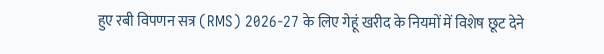हुए रबी विपणन सत्र (RMS) 2026-27 के लिए गेहूं खरीद के नियमों में विशेष छूट देने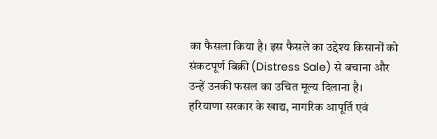का फैसला किया है। इस फैसले का उद्देश्य किसानों को संकटपूर्ण बिक्री (Distress Sale) से बचाना और उन्हें उनकी फसल का उचित मूल्य दिलाना है।
हरियाणा सरकार के खाद्य, नागरिक आपूर्ति एवं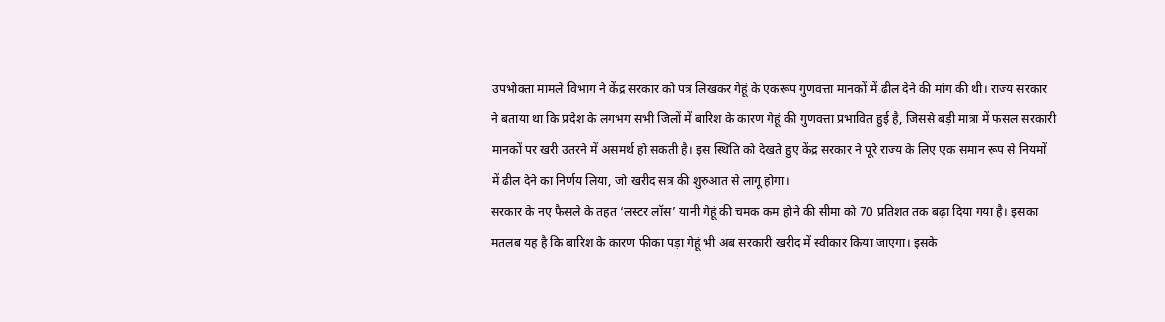उपभोक्ता मामले विभाग ने केंद्र सरकार को पत्र लिखकर गेहूं के एकरूप गुणवत्ता मानकों में ढील देने की मांग की थी। राज्य सरकार ने बताया था कि प्रदेश के लगभग सभी जिलों में बारिश के कारण गेहूं की गुणवत्ता प्रभावित हुई है, जिससे बड़ी मात्रा में फसल सरकारी मानकों पर खरी उतरने में असमर्थ हो सकती है। इस स्थिति को देखते हुए केंद्र सरकार ने पूरे राज्य के लिए एक समान रूप से नियमों में ढील देने का निर्णय लिया, जो खरीद सत्र की शुरुआत से लागू होगा।
सरकार के नए फैसले के तहत ‘लस्टर लॉस’ यानी गेहूं की चमक कम होने की सीमा को 70 प्रतिशत तक बढ़ा दिया गया है। इसका मतलब यह है कि बारिश के कारण फीका पड़ा गेहूं भी अब सरकारी खरीद में स्वीकार किया जाएगा। इसके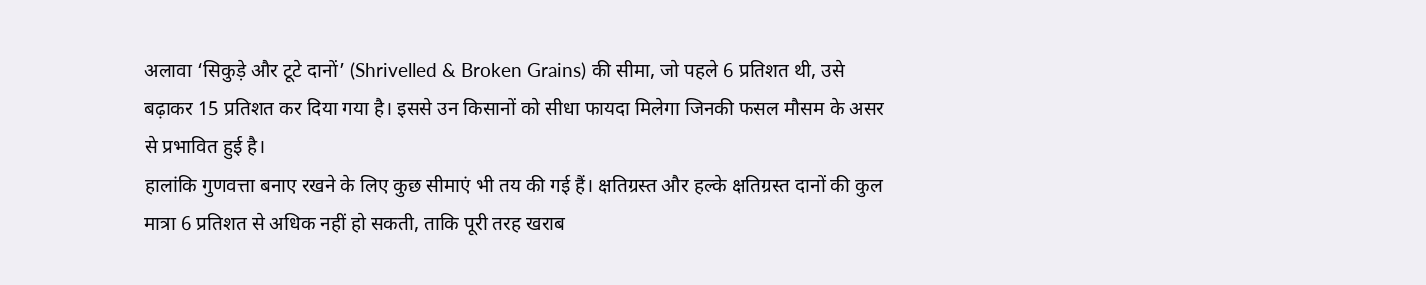अलावा ‘सिकुड़े और टूटे दानों’ (Shrivelled & Broken Grains) की सीमा, जो पहले 6 प्रतिशत थी, उसे बढ़ाकर 15 प्रतिशत कर दिया गया है। इससे उन किसानों को सीधा फायदा मिलेगा जिनकी फसल मौसम के असर से प्रभावित हुई है।
हालांकि गुणवत्ता बनाए रखने के लिए कुछ सीमाएं भी तय की गई हैं। क्षतिग्रस्त और हल्के क्षतिग्रस्त दानों की कुल मात्रा 6 प्रतिशत से अधिक नहीं हो सकती, ताकि पूरी तरह खराब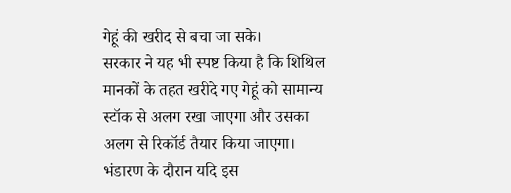गेहूं की खरीद से बचा जा सके।
सरकार ने यह भी स्पष्ट किया है कि शिथिल मानकों के तहत खरीदे गए गेहूं को सामान्य स्टॉक से अलग रखा जाएगा और उसका अलग से रिकॉर्ड तैयार किया जाएगा। भंडारण के दौरान यदि इस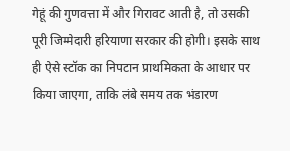गेहूं की गुणवत्ता में और गिरावट आती है, तो उसकी पूरी जिम्मेदारी हरियाणा सरकार की होगी। इसके साथ ही ऐसे स्टॉक का निपटान प्राथमिकता के आधार पर किया जाएगा, ताकि लंबे समय तक भंडारण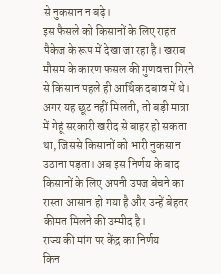से नुकसान न बढ़े।
इस फैसले को किसानों के लिए राहत पैकेज के रूप में देखा जा रहा है। खराब मौसम के कारण फसल की गुणवत्ता गिरने से किसान पहले ही आर्थिक दबाव में थे। अगर यह छूट नहीं मिलती, तो बड़ी मात्रा में गेहूं सरकारी खरीद से बाहर हो सकता था, जिससे किसानों को भारी नुकसान उठाना पड़ता। अब इस निर्णय के बाद किसानों के लिए अपनी उपज बेचने का रास्ता आसान हो गया है और उन्हें बेहतर कीमत मिलने की उम्मीद है।
राज्य की मांग पर केंद्र का निर्णय
किन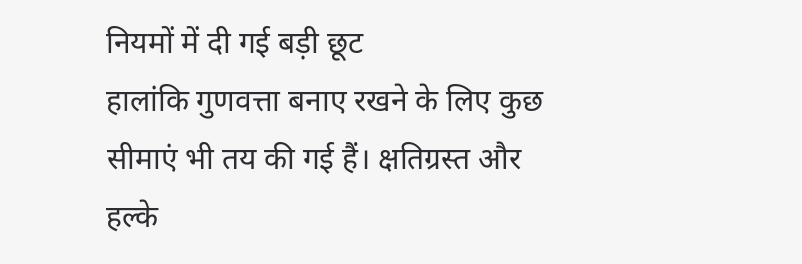नियमों में दी गई बड़ी छूट
हालांकि गुणवत्ता बनाए रखने के लिए कुछ सीमाएं भी तय की गई हैं। क्षतिग्रस्त और हल्के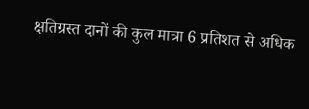क्षतिग्रस्त दानों की कुल मात्रा 6 प्रतिशत से अधिक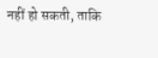नहीं हो सकती, ताकि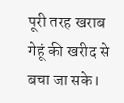पूरी तरह खराब गेहूं की खरीद से बचा जा सके।